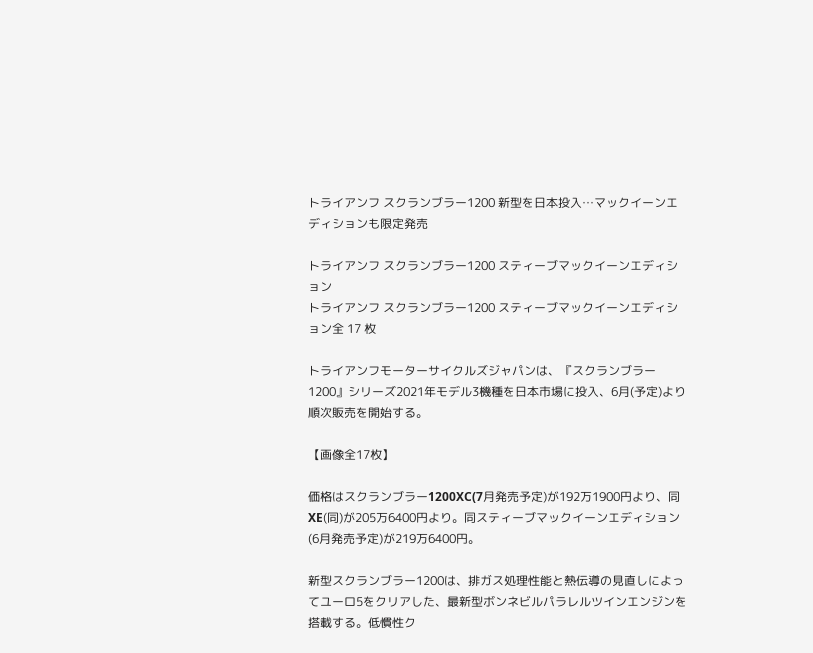トライアンフ スクランブラー1200 新型を日本投入…マックイーンエディションも限定発売

トライアンフ スクランブラー1200 スティーブマックイーンエディション
トライアンフ スクランブラー1200 スティーブマックイーンエディション全 17 枚

トライアンフモーターサイクルズジャパンは、『スクランブラー1200』シリーズ2021年モデル3機種を日本市場に投入、6月(予定)より順次販売を開始する。

【画像全17枚】

価格はスクランブラー1200XC(7月発売予定)が192万1900円より、同XE(同)が205万6400円より。同スティーブマックイーンエディション(6月発売予定)が219万6400円。

新型スクランブラー1200は、排ガス処理性能と熱伝導の見直しによってユーロ5をクリアした、最新型ボンネビルパラレルツインエンジンを搭載する。低慣性ク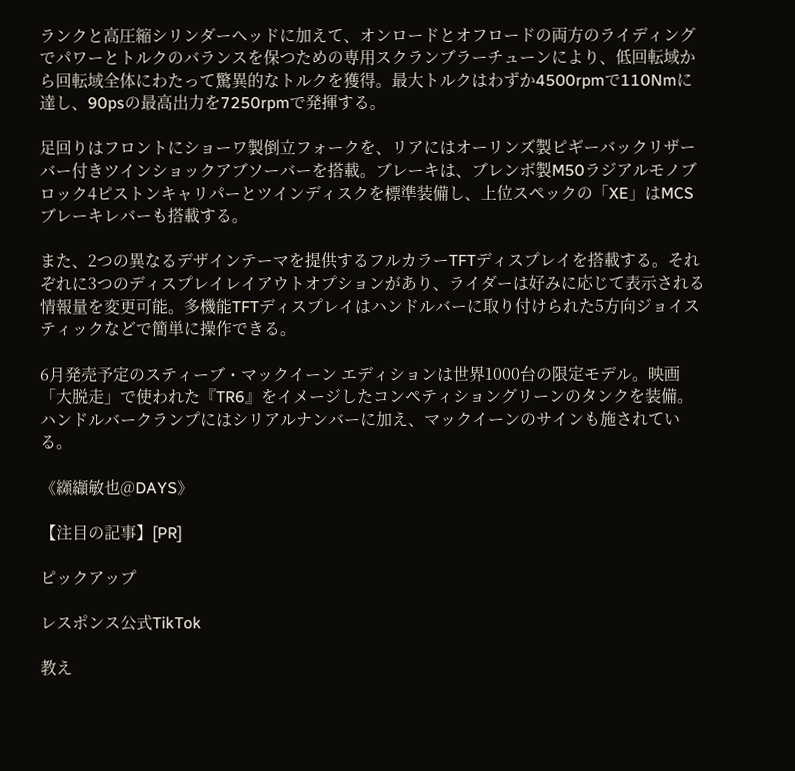ランクと高圧縮シリンダーヘッドに加えて、オンロードとオフロードの両方のライディングでパワーとトルクのバランスを保つための専用スクランブラーチューンにより、低回転域から回転域全体にわたって驚異的なトルクを獲得。最大トルクはわずか4500rpmで110Nmに達し、90psの最高出力を7250rpmで発揮する。

足回りはフロントにショーワ製倒立フォークを、リアにはオーリンズ製ピギーバックリザーバー付きツインショックアブソーバーを搭載。ブレーキは、ブレンボ製M50ラジアルモノブロック4ピストンキャリパーとツインディスクを標準装備し、上位スペックの「XE」はMCSブレーキレバーも搭載する。

また、2つの異なるデザインテーマを提供するフルカラーTFTディスプレイを搭載する。それぞれに3つのディスプレイレイアウトオプションがあり、ライダーは好みに応じて表示される情報量を変更可能。多機能TFTディスプレイはハンドルバーに取り付けられた5方向ジョイスティックなどで簡単に操作できる。

6月発売予定のスティーブ・マックイーン エディションは世界1000台の限定モデル。映画「大脱走」で使われた『TR6』をイメージしたコンペティショングリーンのタンクを装備。ハンドルバークランプにはシリアルナンバーに加え、マックイーンのサインも施されている。

《纐纈敏也@DAYS》

【注目の記事】[PR]

ピックアップ

レスポンス公式TikTok

教え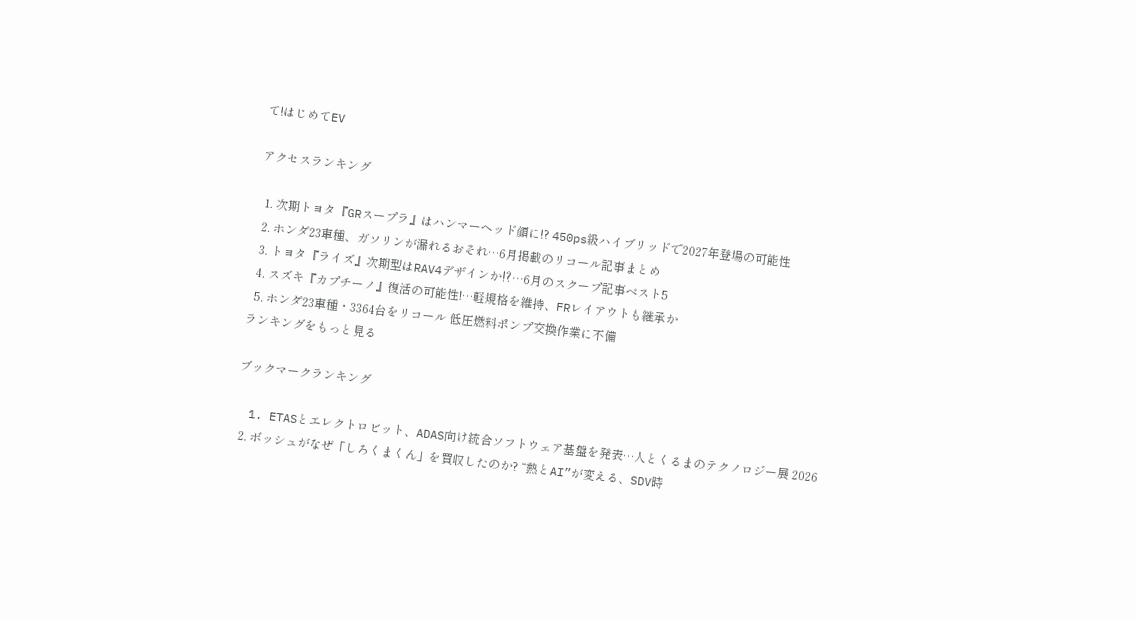て!はじめてEV

アクセスランキング

  1. 次期トヨタ『GRスープラ』はハンマーヘッド顔に!? 450ps級ハイブリッドで2027年登場の可能性
  2. ホンダ23車種、ガソリンが漏れるおそれ…6月掲載のリコール記事まとめ
  3. トヨタ『ライズ』次期型はRAV4デザインか⁉…6月のスクープ記事ベスト5
  4. スズキ『カプチーノ』復活の可能性!…軽規格を維持、FRレイアウトも継承か
  5. ホンダ23車種・3364台をリコール 低圧燃料ポンプ交換作業に不備
ランキングをもっと見る

ブックマークランキング

  1. ETASとエレクトロビット、ADAS向け統合ソフトウェア基盤を発表…人とくるまのテクノロジー展 2026
  2. ボッシュがなぜ「しろくまくん」を買収したのか? “熱とAI”が変える、SDV時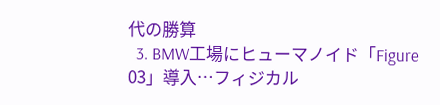代の勝算
  3. BMW工場にヒューマノイド「Figure 03」導入…フィジカル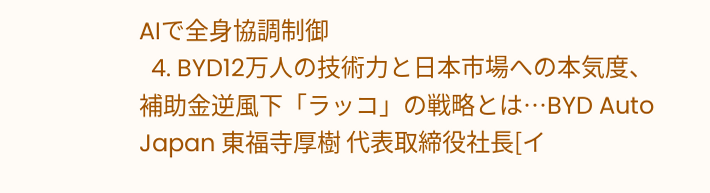AIで全身協調制御
  4. BYD12万人の技術力と日本市場への本気度、補助金逆風下「ラッコ」の戦略とは…BYD Auto Japan 東福寺厚樹 代表取締役社長[イ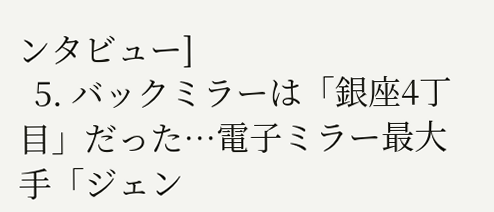ンタビュー]
  5. バックミラーは「銀座4丁目」だった…電子ミラー最大手「ジェン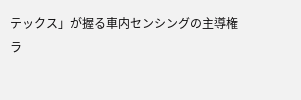テックス」が握る車内センシングの主導権
ラ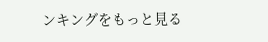ンキングをもっと見る